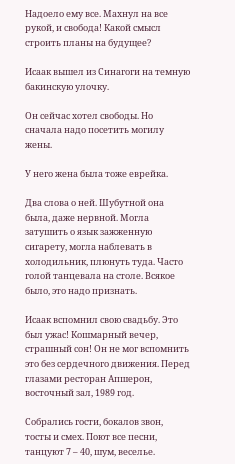Надоело ему все. Махнул на все рукой, и свобода! Какой смысл строить планы на будущее?

Исаак вышел из Синагоги на темную бакинскую улочку.

Он сейчас хотел свободы. Но сначала надо посетить могилу жены.

У него жена была тоже еврейка.

Два слова о ней. Шубутной она была, даже нервной. Могла затушить о язык зажженную сигарету, могла наблевать в холодильник, плюнуть туда. Часто голой танцевала на столе. Всякое было, это надо признать.

Исаак вспомнил свою свадьбу. Это был ужас! Кошмарный вечер, страшный сон! Он не мог вспомнить это без сердечного движения. Перед глазами ресторан Апшерон, восточный зал, 1989 год.

Собрались гости, бокалов звон, тосты и смех. Поют все песни, танцуют 7 – 40, шум, веселье.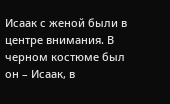Исаак с женой были в центре внимания. В черном костюме был он – Исаак, в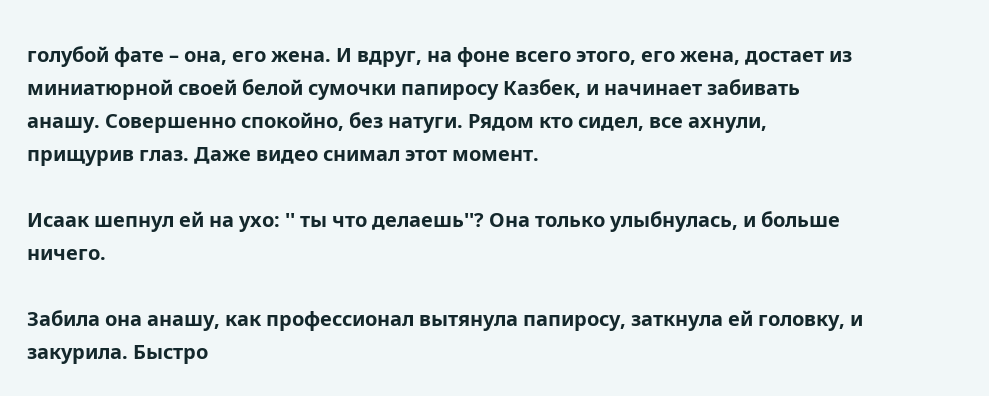голубой фате – она, его жена. И вдруг, на фоне всего этого, его жена, достает из миниатюрной своей белой сумочки папиросу Казбек, и начинает забивать анашу. Совершенно спокойно, без натуги. Рядом кто сидел, все ахнули, прищурив глаз. Даже видео снимал этот момент.

Исаак шепнул ей на ухо: '' ты что делаешь''? Она только улыбнулась, и больше ничего.

Забила она анашу, как профессионал вытянула папиросу, заткнула ей головку, и закурила. Быстро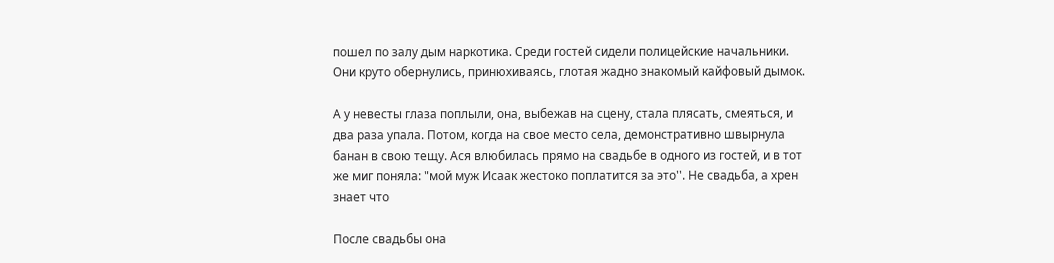пошел по залу дым наркотика. Среди гостей сидели полицейские начальники. Они круто обернулись, принюхиваясь, глотая жадно знакомый кайфовый дымок.

А у невесты глаза поплыли, она, выбежав на сцену, стала плясать, смеяться, и два раза упала. Потом, когда на свое место села, демонстративно швырнула банан в свою тещу. Ася влюбилась прямо на свадьбе в одного из гостей, и в тот же миг поняла: "мой муж Исаак жестоко поплатится за это''. Не свадьба, а хрен знает что

После свадьбы она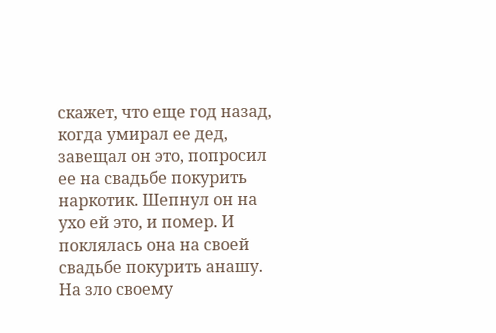скажет, что еще год назад, когда умирал ее дед, завещал он это, попросил ее на свадьбе покурить наркотик. Шепнул он на ухо ей это, и помер. И поклялась она на своей свадьбе покурить анашу. На зло своему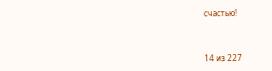счастью!



14 из 227